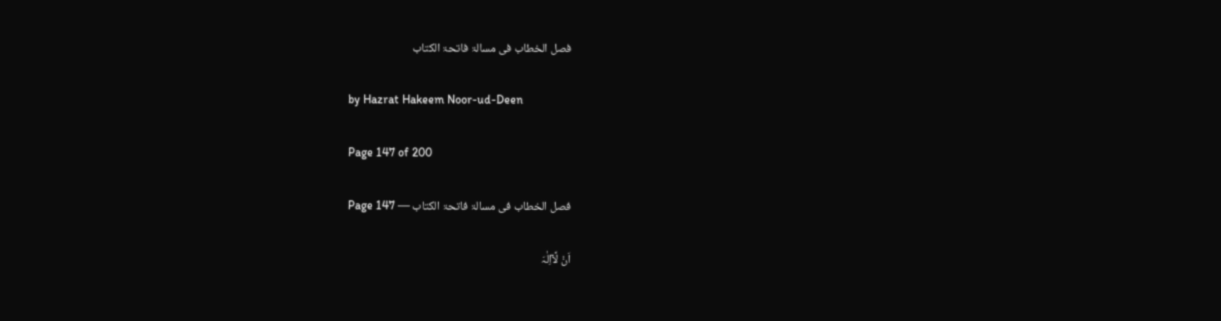فصل الخطاب فی مسالۃ فاتحۃ الکتاب

by Hazrat Hakeem Noor-ud-Deen

Page 147 of 200

فصل الخطاب فی مسالۃ فاتحۃ الکتاب — Page 147

اَنْ لَّآاِلٰہَ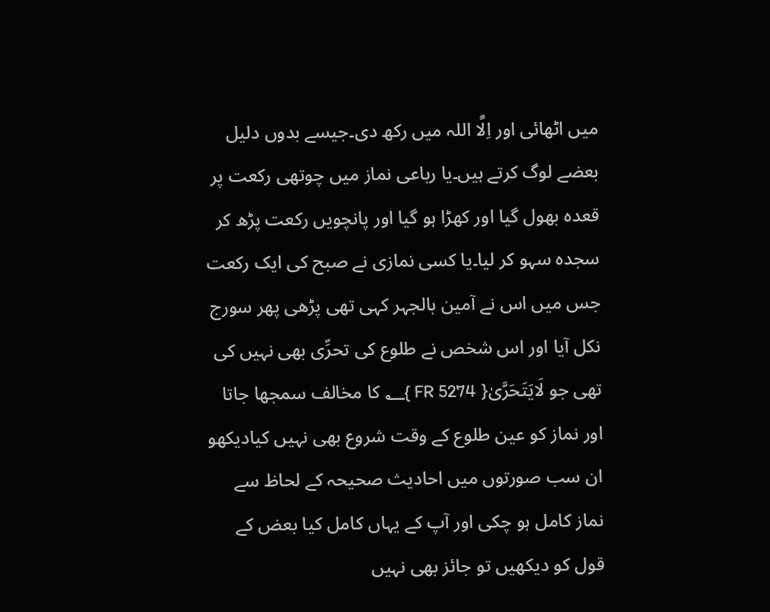میں اٹھائی اور اِلَّا اللہ میں رکھ دی۔جیسے بدوں دلیل بعضے لوگ کرتے ہیں۔یا رباعی نماز میں چوتھی رکعت پر قعدہ بھول گیا اور کھڑا ہو گیا اور پانچویں رکعت پڑھ کر سجدہ سہو کر لیا۔یا کسی نمازی نے صبح کی ایک رکعت جس میں اس نے آمین بالجہر کہی تھی پڑھی پھر سورج نکل آیا اور اس شخص نے طلوع کی تحرِّی بھی نہیں کی تھی جو لَایَتَحَرَّیٰ{ FR 5274 }؂ کا مخالف سمجھا جاتا اور نماز کو عین طلوع کے وقت شروع بھی نہیں کیادیکھو ان سب صورتوں میں احادیث صحیحہ کے لحاظ سے نماز کامل ہو چکی اور آپ کے یہاں کامل کیا بعض کے قول کو دیکھیں تو جائز بھی نہیں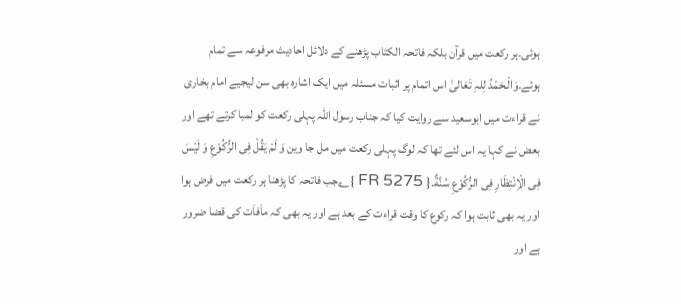ہوئی۔ہر رکعت میں قرآن بلکہ فاتحہ الکتاب پڑھنے کے دلائل احادیث مرفوعہ سے تمام ہوئے۔وَالْـحَمْدُ لِلہِ تَعَالیٰ اس اتمام پر اثبات مسئلہ میں ایک اشارہ بھی سن لیجیے امام بخاری نے قراءت میں ابوسعید سے روایت کیا کہ جناب رسول اللہ پہلی رکعت کو لمبا کرتے تھے اور بعض نے کہا یہ اس لئے تھا کہ لوگ پہلی رکعت میں مل جا وین وَ لَمْ یَقُلْ فِی الرُّکُوْعِ وَ لَیْسَ فِی الْاِنْتِظَارِ فِی الرُّکُوْعِ سُنَّةٌ۔{ FR 5275 }؂جب فاتحہ کا پڑھنا ہر رکعت میں فرض ہوا اور یہ بھی ثابت ہوا کہ رکوع کا وقت قراءت کے بعد ہے اور یہ بھی کہ ماَفاَت کی قضا ضرور ہے اور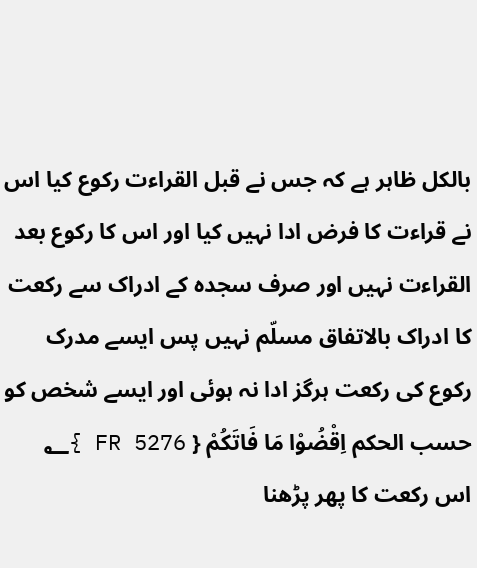بالکل ظاہر ہے کہ جس نے قبل القراءت رکوع کیا اس نے قراءت کا فرض ادا نہیں کیا اور اس کا رکوع بعد القراءت نہیں اور صرف سجدہ کے ادراک سے رکعت کا ادراک بالاتفاق مسلّم نہیں پس ایسے مدرک رکوع کی رکعت ہرگز ادا نہ ہوئی اور ایسے شخص کو حسب الحکم اِقْضُوْا مَا فَاتَکُمْ { FR 5276 }؂ اس رکعت کا پھر پڑھنا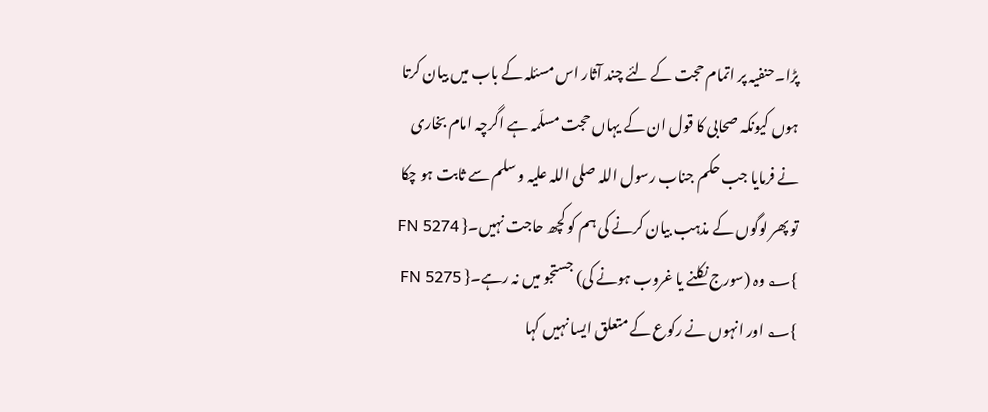پڑا۔حنفیہ پر اتمام حجت کے لئے چند آثار اس مسئلہ کے باب میں بیان کرتا ہوں کیونکہ صحابی کا قول ان کے یہاں حجت مسلّمہ ہے اگرچہ امام بخاری نے فرمایا جب حکم جناب رسول اللہ صلی اللہ علیہ و سلم سے ثابت ہو چکا تو پھر لوگوں کے مذہب بیان کرنے کی ہم کو کچھ حاجت نہیں۔{ FN 5274 }؂ وہ (سورج نکلنے یا غروب ہونے کی) جستجو میں نہ رہے۔{ FN 5275 }؂ اور انہوں نے رکوع کے متعلق ایسا نہیں کہا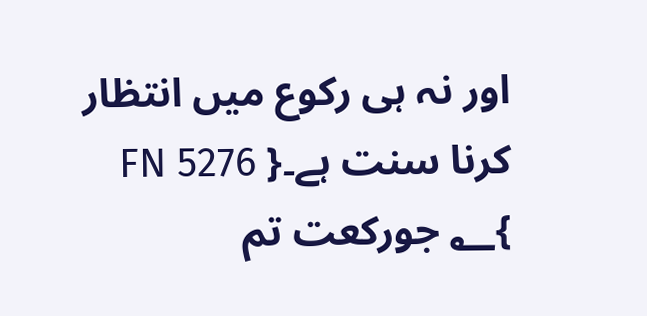اور نہ ہی رکوع میں انتظار کرنا سنت ہے۔{ FN 5276 }؂ جورکعت تم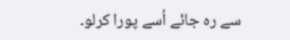سے رہ جائے اُسے پورا کرلو۔